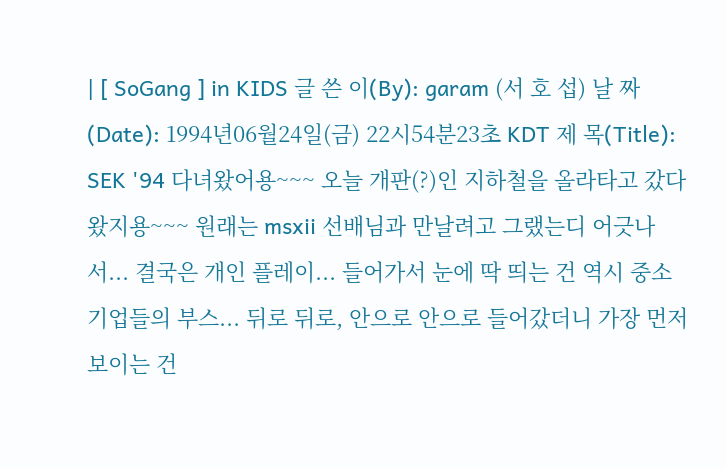| [ SoGang ] in KIDS 글 쓴 이(By): garam (서 호 섭) 날 짜 (Date): 1994년06월24일(금) 22시54분23초 KDT 제 목(Title): SEK '94 다녀왔어용~~~ 오늘 개판(?)인 지하철을 올라타고 갔다왔지용~~~ 원래는 msxii 선배님과 만날려고 그랬는디 어긋나서... 결국은 개인 플레이... 들어가서 눈에 딱 띄는 건 역시 중소기업들의 부스... 뒤로 뒤로, 안으로 안으로 들어갔더니 가장 먼저 보이는 건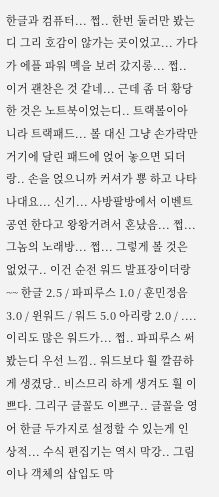한글과 컴퓨터... 쩝.. 한번 둘러만 봤는디 그리 호감이 않가는 곳이었고... 가다가 에플 파워 멕을 보러 갔지롱... 쩝.. 이거 괜찬은 것 같네... 근데 좀 더 황당한 것은 노트북이었는디.. 트랙볼이아니라 트랙패드... 볼 대신 그냥 손가락만 거기에 달린 패드에 얹어 놓으면 되더랑.. 손을 얹으니까 커셔가 뿅 하고 나타나대요... 신기... 사방팔방에서 이벤트 공연 한다고 왕왕거려서 혼났음... 쩝... 그놈의 노래방... 쩝... 그렇게 볼 것은 없었구.. 이건 순전 워드 발표장이더랑~~ 한글 2.5 / 파피루스 1.0 / 훈민정음 3.0 / 윈워드 / 워드 5.0 아리랑 2.0 / .... 이리도 많은 워드가... 쩝.. 파피루스 써 봤는디 우선 느낌.. 워드보다 훨 깔끔하게 생겼당.. 비스므리 하게 생겨도 훨 이쁘다. 그리구 글꼴도 이쁘구.. 글꼴을 영어 한글 두가지로 설정할 수 있는게 인상적... 수식 편집기는 역시 막강.. 그림이나 객체의 삽입도 막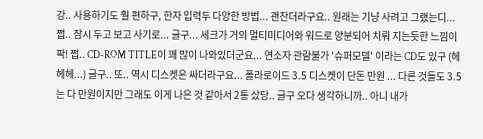강.. 사용하기도 훨 편하구, 한자 입력두 다양한 방법... 괜찬더라구요.. 원래는 기냥 사려고 그랬는디... 쩝.. 잠시 두고 보고 사기로... 글구... 세크가 거의 멀티미디어와 워드로 양분되어 치뤄 지는듯한 느낌이 팍! 쩝.. CD-ROM TITLE이 꽤 많이 나와있더군요... 연소자 관람불가 '슈퍼모델' 이라는 CD도 있구 (헤헤헤...) 글구.. 또.. 역시 디스켓은 싸더라구요... 폴라로이드 3.5 디스켓이 단돈 만원 ... 다른 것들도 3.5는 다 만원이지만 그래도 이게 나은 것 같아서 2통 샀당.. 글구 오다 생각하니까.. 아니 내가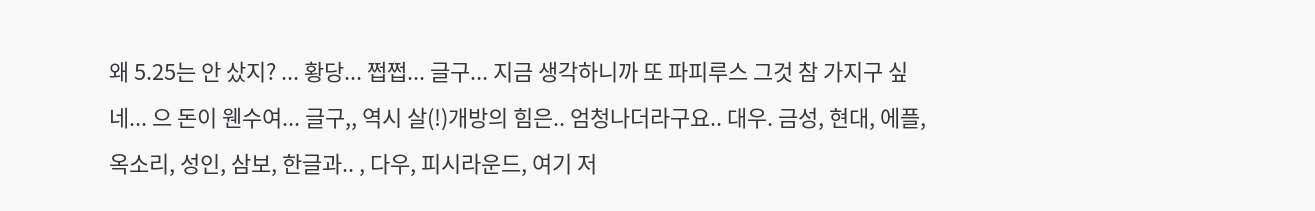왜 5.25는 안 샀지? ... 황당... 쩝쩝... 글구... 지금 생각하니까 또 파피루스 그것 참 가지구 싶네... 으 돈이 웬수여... 글구,, 역시 살(!)개방의 힘은.. 엄청나더라구요.. 대우. 금성, 현대, 에플, 옥소리, 성인, 삼보, 한글과.. , 다우, 피시라운드, 여기 저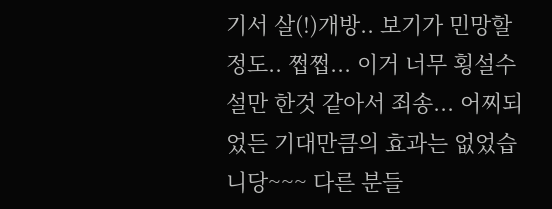기서 살(!)개방.. 보기가 민망할 정도.. 쩝쩝... 이거 너무 횡설수설만 한것 같아서 죄송... 어찌되었든 기대만큼의 효과는 없었습니당~~~ 다른 분들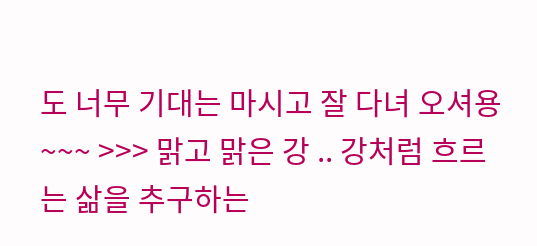도 너무 기대는 마시고 잘 다녀 오셔용~~~ >>> 맑고 맑은 강 .. 강처럼 흐르는 삶을 추구하는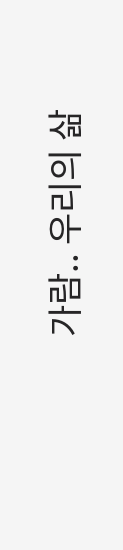가람.. 우리의 삶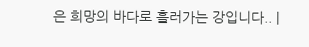은 희망의 바다로 흘러가는 강입니다.. |